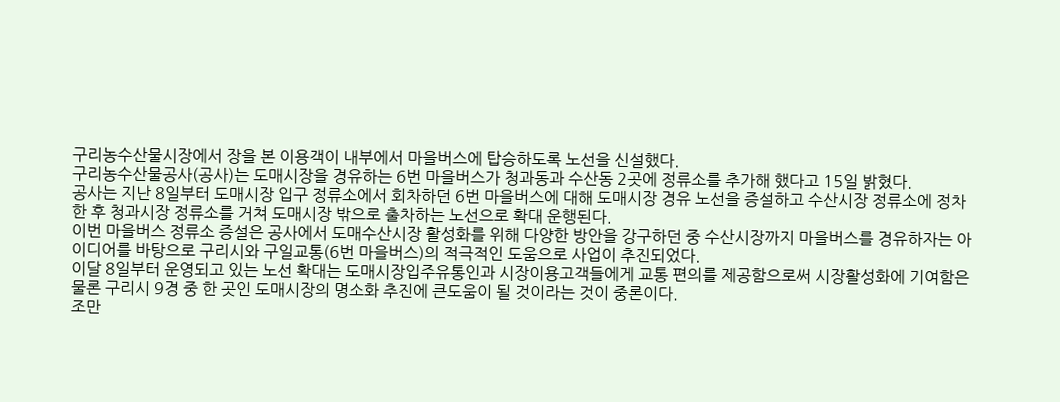구리농수산물시장에서 장을 본 이용객이 내부에서 마을버스에 탑승하도록 노선을 신설했다.
구리농수산물공사(공사)는 도매시장을 경유하는 6번 마을버스가 청과동과 수산동 2곳에 정류소를 추가해 했다고 15일 밝혔다.
공사는 지난 8일부터 도매시장 입구 정류소에서 회차하던 6번 마을버스에 대해 도매시장 경유 노선을 증설하고 수산시장 정류소에 정차한 후 청과시장 정류소를 거쳐 도매시장 밖으로 출차하는 노선으로 확대 운행된다.
이번 마을버스 정류소 증설은 공사에서 도매수산시장 활성화를 위해 다양한 방안을 강구하던 중 수산시장까지 마을버스를 경유하자는 아이디어를 바탕으로 구리시와 구일교통(6번 마을버스)의 적극적인 도움으로 사업이 추진되었다.
이달 8일부터 운영되고 있는 노선 확대는 도매시장입주유통인과 시장이용고객들에게 교통 편의를 제공함으로써 시장활성화에 기여함은 물론 구리시 9경 중 한 곳인 도매시장의 명소화 추진에 큰도움이 될 것이라는 것이 중론이다.
조만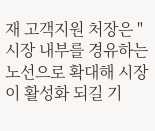재 고객지원 처장은 "시장 내부를 경유하는 노선으로 확대해 시장이 활성화 되길 기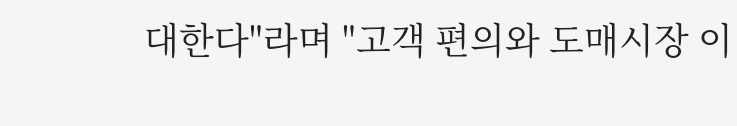대한다"라며 "고객 편의와 도매시장 이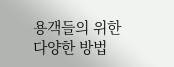용객들의 위한 다양한 방법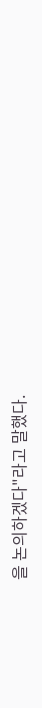을 논의하겠다"라고 말했다.